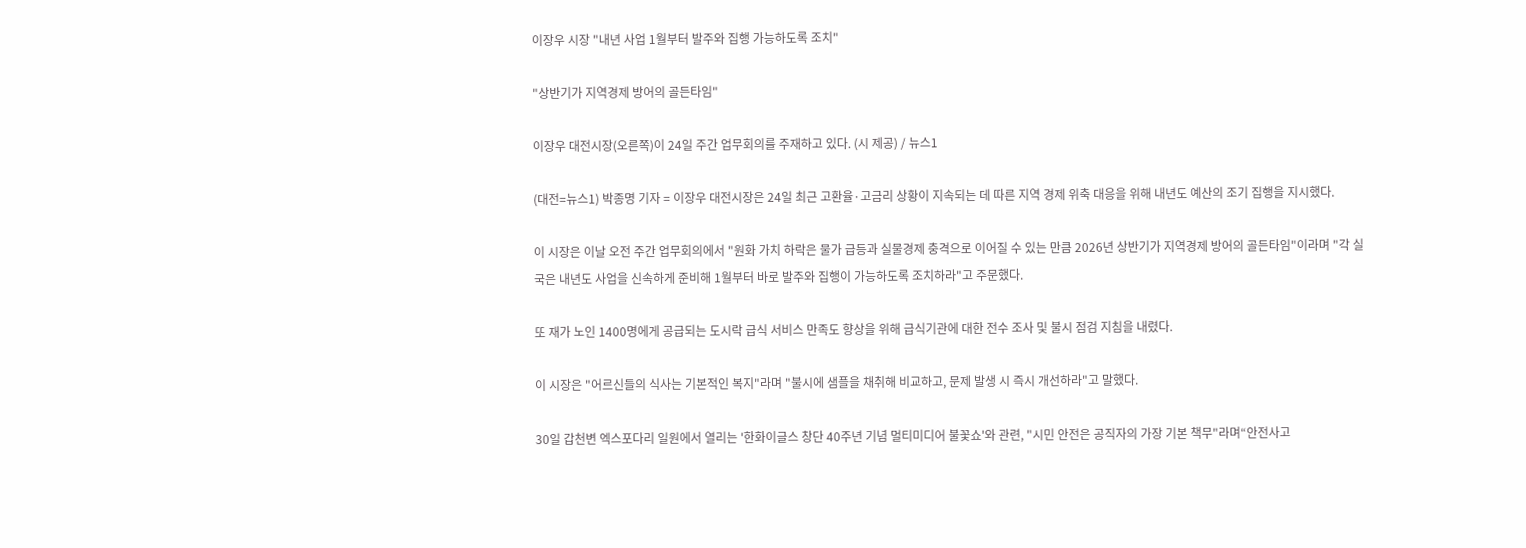이장우 시장 "내년 사업 1월부터 발주와 집행 가능하도록 조치"

"상반기가 지역경제 방어의 골든타임"

이장우 대전시장(오른쪽)이 24일 주간 업무회의를 주재하고 있다. (시 제공) / 뉴스1

(대전=뉴스1) 박종명 기자 = 이장우 대전시장은 24일 최근 고환율·고금리 상황이 지속되는 데 따른 지역 경제 위축 대응을 위해 내년도 예산의 조기 집행을 지시했다.

이 시장은 이날 오전 주간 업무회의에서 "원화 가치 하락은 물가 급등과 실물경제 충격으로 이어질 수 있는 만큼 2026년 상반기가 지역경제 방어의 골든타임"이라며 "각 실국은 내년도 사업을 신속하게 준비해 1월부터 바로 발주와 집행이 가능하도록 조치하라"고 주문했다.

또 재가 노인 1400명에게 공급되는 도시락 급식 서비스 만족도 향상을 위해 급식기관에 대한 전수 조사 및 불시 점검 지침을 내렸다.

이 시장은 "어르신들의 식사는 기본적인 복지"라며 "불시에 샘플을 채취해 비교하고, 문제 발생 시 즉시 개선하라"고 말했다.

30일 갑천변 엑스포다리 일원에서 열리는 '한화이글스 창단 40주년 기념 멀티미디어 불꽃쇼'와 관련, "시민 안전은 공직자의 가장 기본 책무"라며“안전사고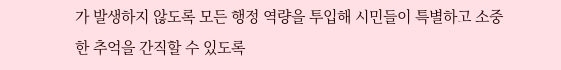가 발생하지 않도록 모든 행정 역량을 투입해 시민들이 특별하고 소중한 추억을 간직할 수 있도록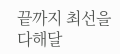끝까지 최선을 다해달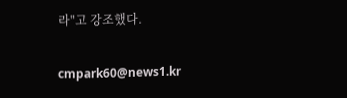라"고 강조했다.

cmpark60@news1.kr